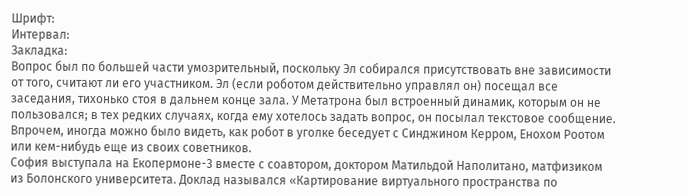Шрифт:
Интервал:
Закладка:
Вопрос был по большей части умозрительный, поскольку Эл собирался присутствовать вне зависимости от того, считают ли его участником. Эл (если роботом действительно управлял он) посещал все заседания, тихонько стоя в дальнем конце зала. У Метатрона был встроенный динамик, которым он не пользовался; в тех редких случаях, когда ему хотелось задать вопрос, он посылал текстовое сообщение. Впрочем, иногда можно было видеть, как робот в уголке беседует с Синджином Керром, Енохом Роотом или кем-нибудь еще из своих советников.
София выступала на Екопермоне-3 вместе с соавтором, доктором Матильдой Наполитано, матфизиком из Болонского университета. Доклад назывался «Картирование виртуального пространства по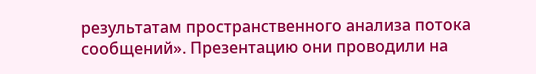результатам пространственного анализа потока сообщений». Презентацию они проводили на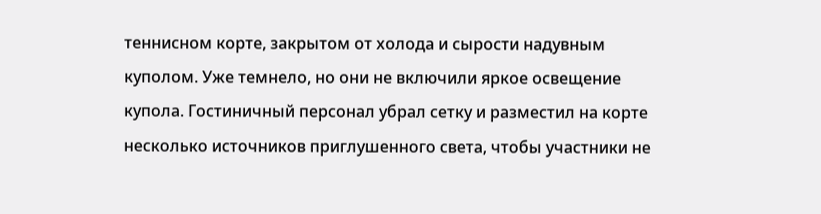теннисном корте, закрытом от холода и сырости надувным куполом. Уже темнело, но они не включили яркое освещение купола. Гостиничный персонал убрал сетку и разместил на корте несколько источников приглушенного света, чтобы участники не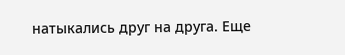натыкались друг на друга. Еще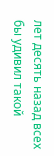лет десять назад всех бы удивил такой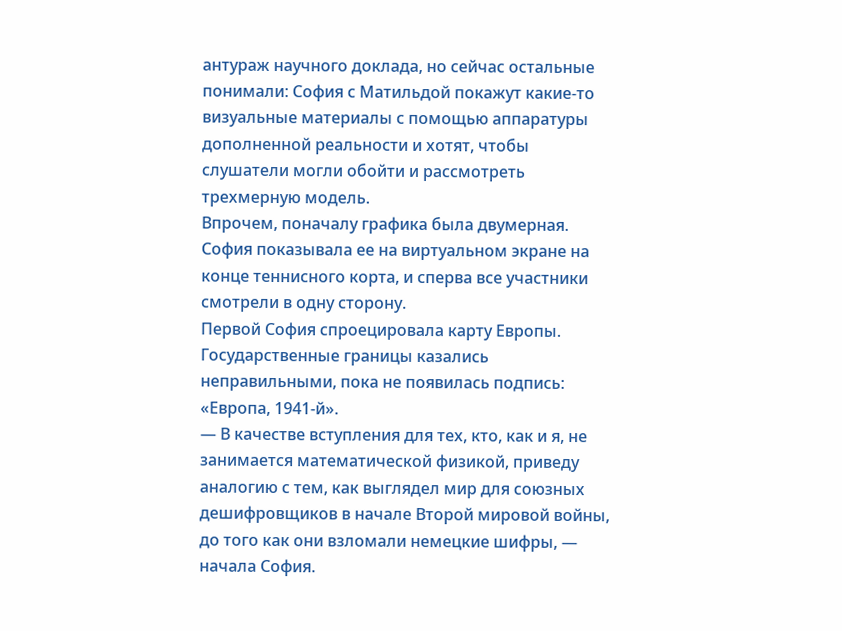антураж научного доклада, но сейчас остальные понимали: София с Матильдой покажут какие-то визуальные материалы с помощью аппаратуры дополненной реальности и хотят, чтобы слушатели могли обойти и рассмотреть трехмерную модель.
Впрочем, поначалу графика была двумерная. София показывала ее на виртуальном экране на конце теннисного корта, и сперва все участники смотрели в одну сторону.
Первой София спроецировала карту Европы. Государственные границы казались неправильными, пока не появилась подпись: «Европа, 1941-й».
— В качестве вступления для тех, кто, как и я, не занимается математической физикой, приведу аналогию с тем, как выглядел мир для союзных дешифровщиков в начале Второй мировой войны, до того как они взломали немецкие шифры, — начала София.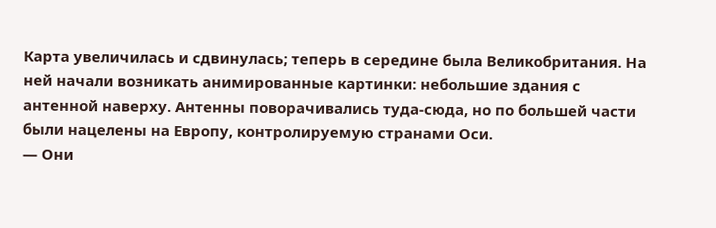Карта увеличилась и сдвинулась; теперь в середине была Великобритания. На ней начали возникать анимированные картинки: небольшие здания с антенной наверху. Антенны поворачивались туда-сюда, но по большей части были нацелены на Европу, контролируемую странами Оси.
— Они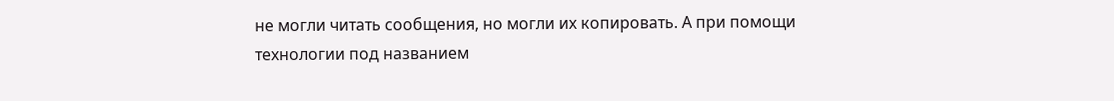не могли читать сообщения, но могли их копировать. А при помощи технологии под названием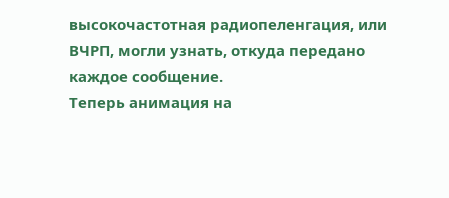высокочастотная радиопеленгация, или ВЧРП, могли узнать, откуда передано каждое сообщение.
Теперь анимация на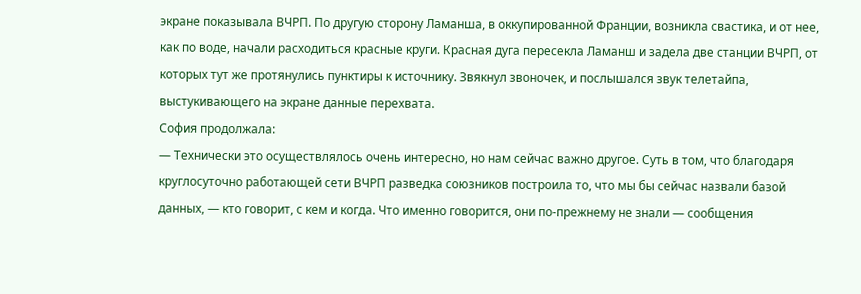экране показывала ВЧРП. По другую сторону Ламанша, в оккупированной Франции, возникла свастика, и от нее, как по воде, начали расходиться красные круги. Красная дуга пересекла Ламанш и задела две станции ВЧРП, от которых тут же протянулись пунктиры к источнику. Звякнул звоночек, и послышался звук телетайпа, выстукивающего на экране данные перехвата.
София продолжала:
— Технически это осуществлялось очень интересно, но нам сейчас важно другое. Суть в том, что благодаря круглосуточно работающей сети ВЧРП разведка союзников построила то, что мы бы сейчас назвали базой данных, — кто говорит, с кем и когда. Что именно говорится, они по-прежнему не знали — сообщения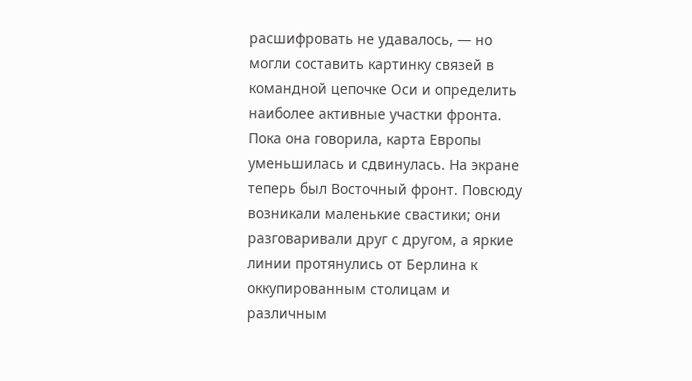расшифровать не удавалось, — но могли составить картинку связей в командной цепочке Оси и определить наиболее активные участки фронта.
Пока она говорила, карта Европы уменьшилась и сдвинулась. На экране теперь был Восточный фронт. Повсюду возникали маленькие свастики; они разговаривали друг с другом, а яркие линии протянулись от Берлина к оккупированным столицам и различным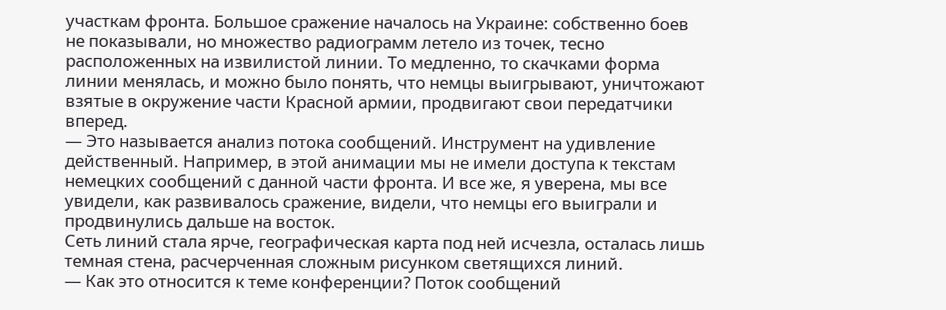участкам фронта. Большое сражение началось на Украине: собственно боев не показывали, но множество радиограмм летело из точек, тесно расположенных на извилистой линии. То медленно, то скачками форма линии менялась, и можно было понять, что немцы выигрывают, уничтожают взятые в окружение части Красной армии, продвигают свои передатчики вперед.
— Это называется анализ потока сообщений. Инструмент на удивление действенный. Например, в этой анимации мы не имели доступа к текстам немецких сообщений с данной части фронта. И все же, я уверена, мы все увидели, как развивалось сражение, видели, что немцы его выиграли и продвинулись дальше на восток.
Сеть линий стала ярче, географическая карта под ней исчезла, осталась лишь темная стена, расчерченная сложным рисунком светящихся линий.
— Как это относится к теме конференции? Поток сообщений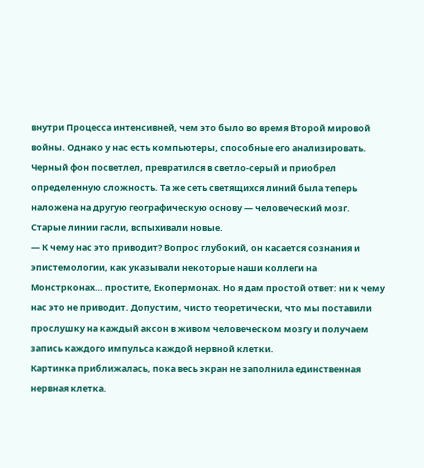внутри Процесса интенсивней, чем это было во время Второй мировой войны. Однако у нас есть компьютеры, способные его анализировать.
Черный фон посветлел, превратился в светло-серый и приобрел определенную сложность. Та же сеть светящихся линий была теперь наложена на другую географическую основу — человеческий мозг. Старые линии гасли, вспыхивали новые.
— К чему нас это приводит? Вопрос глубокий, он касается сознания и эпистемологии, как указывали некоторые наши коллеги на Монстрконах… простите, Екопермонах. Но я дам простой ответ: ни к чему нас это не приводит. Допустим, чисто теоретически, что мы поставили прослушку на каждый аксон в живом человеческом мозгу и получаем запись каждого импульса каждой нервной клетки.
Картинка приближалась, пока весь экран не заполнила единственная нервная клетка.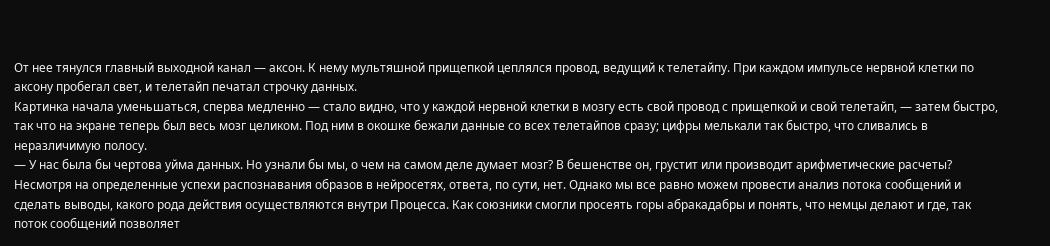От нее тянулся главный выходной канал — аксон. К нему мультяшной прищепкой цеплялся провод, ведущий к телетайпу. При каждом импульсе нервной клетки по аксону пробегал свет, и телетайп печатал строчку данных.
Картинка начала уменьшаться, сперва медленно — стало видно, что у каждой нервной клетки в мозгу есть свой провод с прищепкой и свой телетайп, — затем быстро, так что на экране теперь был весь мозг целиком. Под ним в окошке бежали данные со всех телетайпов сразу; цифры мелькали так быстро, что сливались в неразличимую полосу.
— У нас была бы чертова уйма данных. Но узнали бы мы, о чем на самом деле думает мозг? В бешенстве он, грустит или производит арифметические расчеты? Несмотря на определенные успехи распознавания образов в нейросетях, ответа, по сути, нет. Однако мы все равно можем провести анализ потока сообщений и сделать выводы, какого рода действия осуществляются внутри Процесса. Как союзники смогли просеять горы абракадабры и понять, что немцы делают и где, так поток сообщений позволяет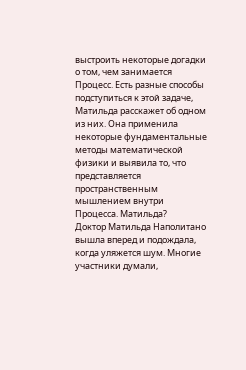выстроить некоторые догадки о том, чем занимается Процесс. Есть разные способы подступиться к этой задаче, Матильда расскажет об одном из них. Она применила некоторые фундаментальные методы математической физики и выявила то, что представляется пространственным мышлением внутри Процесса. Матильда?
Доктор Матильда Наполитано вышла вперед и подождала, когда уляжется шум. Многие участники думали,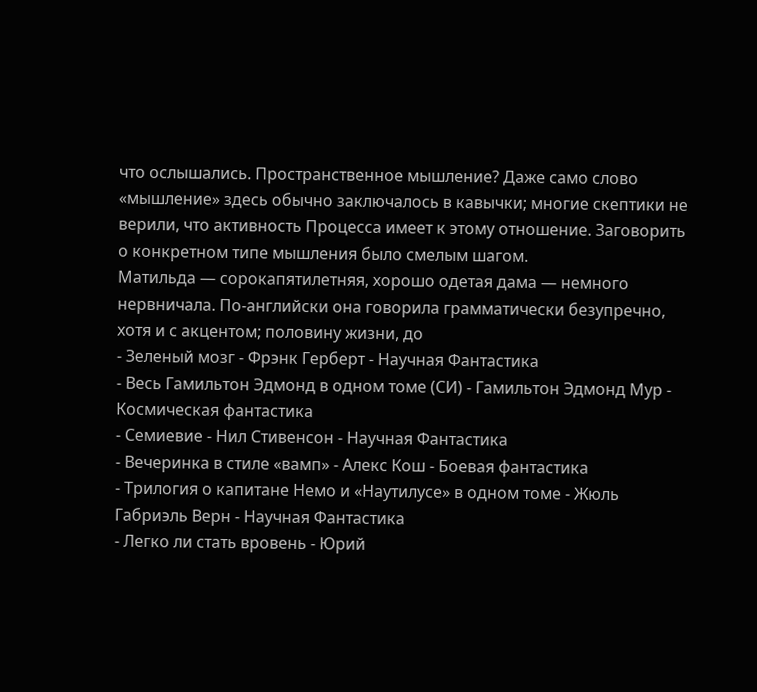что ослышались. Пространственное мышление? Даже само слово «мышление» здесь обычно заключалось в кавычки; многие скептики не верили, что активность Процесса имеет к этому отношение. Заговорить о конкретном типе мышления было смелым шагом.
Матильда — сорокапятилетняя, хорошо одетая дама — немного нервничала. По-английски она говорила грамматически безупречно, хотя и с акцентом; половину жизни, до
- Зеленый мозг - Фрэнк Герберт - Научная Фантастика
- Весь Гамильтон Эдмонд в одном томе (СИ) - Гамильтон Эдмонд Мур - Космическая фантастика
- Семиевие - Нил Стивенсон - Научная Фантастика
- Вечеринка в стиле «вамп» - Алекс Кош - Боевая фантастика
- Трилогия о капитане Немо и «Наутилусе» в одном томе - Жюль Габриэль Верн - Научная Фантастика
- Легко ли стать вровень - Юрий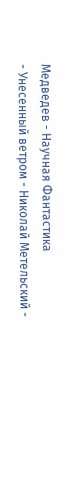Медведев - Научная Фантастика
- Унесенный ветром - Николай Метельский -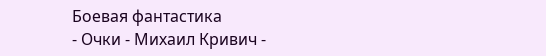Боевая фантастика
- Очки - Михаил Кривич -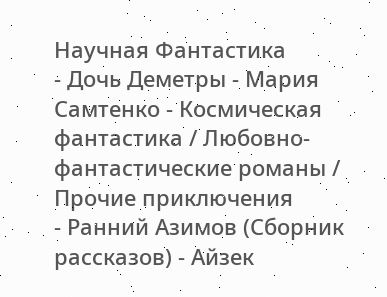Научная Фантастика
- Дочь Деметры - Мария Самтенко - Космическая фантастика / Любовно-фантастические романы / Прочие приключения
- Ранний Азимов (Сборник рассказов) - Айзек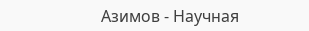Азимов - Научная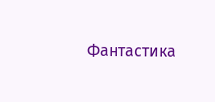Фантастика